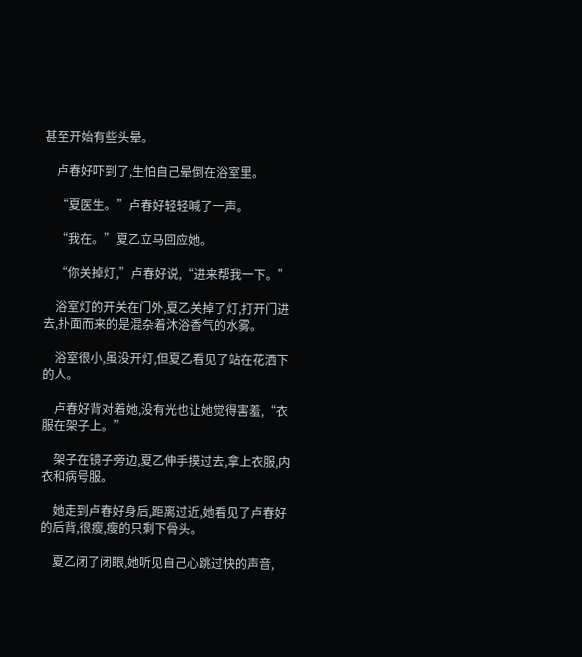甚至开始有些头晕。

    卢春好吓到了,生怕自己晕倒在浴室里。

    “夏医生。”卢春好轻轻喊了一声。

    “我在。”夏乙立马回应她。

    “你关掉灯,”卢春好说,“进来帮我一下。”

    浴室灯的开关在门外,夏乙关掉了灯,打开门进去,扑面而来的是混杂着沐浴香气的水雾。

    浴室很小,虽没开灯,但夏乙看见了站在花洒下的人。

    卢春好背对着她,没有光也让她觉得害羞,“衣服在架子上。”

    架子在镜子旁边,夏乙伸手摸过去,拿上衣服,内衣和病号服。

    她走到卢春好身后,距离过近,她看见了卢春好的后背,很瘦,瘦的只剩下骨头。

    夏乙闭了闭眼,她听见自己心跳过快的声音,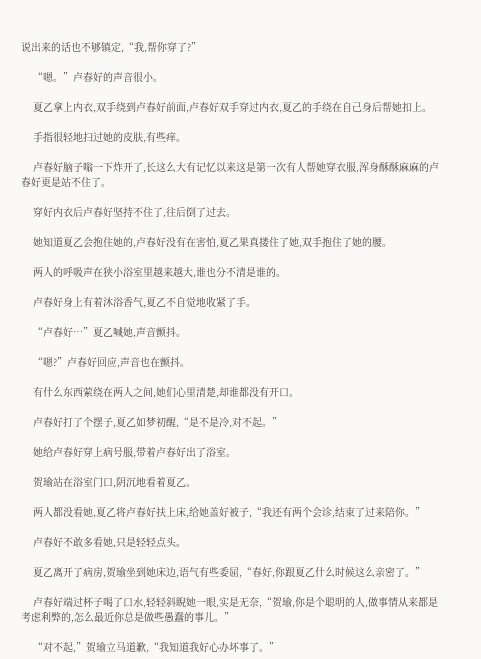说出来的话也不够镇定,“我,帮你穿了?”

    “嗯。”卢春好的声音很小。

    夏乙拿上内衣,双手绕到卢春好前面,卢春好双手穿过内衣,夏乙的手绕在自己身后帮她扣上。

    手指很轻地扫过她的皮肤,有些痒。

    卢春好脑子嗡一下炸开了,长这么大有记忆以来这是第一次有人帮她穿衣服,浑身酥酥麻麻的卢春好更是站不住了。

    穿好内衣后卢春好坚持不住了,往后倒了过去。

    她知道夏乙会抱住她的,卢春好没有在害怕,夏乙果真搂住了她,双手抱住了她的腰。

    两人的呼吸声在狭小浴室里越来越大,谁也分不清是谁的。

    卢春好身上有着沐浴香气,夏乙不自觉地收紧了手。

    “卢春好…”夏乙喊她,声音颤抖。

    “嗯?”卢春好回应,声音也在颤抖。

    有什么东西萦绕在两人之间,她们心里清楚,却谁都没有开口。

    卢春好打了个摆子,夏乙如梦初醒,“是不是冷,对不起。”

    她给卢春好穿上病号服,带着卢春好出了浴室。

    贺瑜站在浴室门口,阴沉地看着夏乙。

    两人都没看她,夏乙将卢春好扶上床,给她盖好被子,“我还有两个会诊,结束了过来陪你。”

    卢春好不敢多看她,只是轻轻点头。

    夏乙离开了病房,贺瑜坐到她床边,语气有些委屈,“春好,你跟夏乙什么时候这么亲密了。”

    卢春好端过杯子喝了口水,轻轻斜睨她一眼,实是无奈,“贺瑜,你是个聪明的人,做事情从来都是考虑利弊的,怎么最近你总是做些愚蠢的事儿。”

    “对不起,”贺瑜立马道歉,“我知道我好心办坏事了。”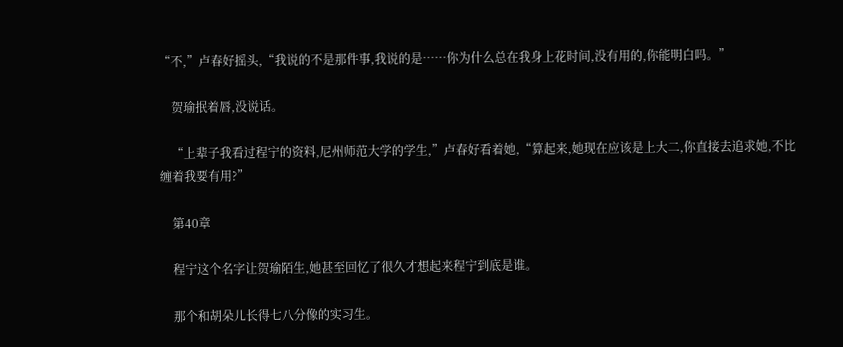“不,”卢春好摇头,“我说的不是那件事,我说的是……你为什么总在我身上花时间,没有用的,你能明白吗。”

    贺瑜抿着唇,没说话。

    “上辈子我看过程宁的资料,尼州师范大学的学生,”卢春好看着她,“算起来,她现在应该是上大二,你直接去追求她,不比缠着我要有用?”

    第40章

    程宁这个名字让贺瑜陌生,她甚至回忆了很久才想起来程宁到底是谁。

    那个和胡朵儿长得七八分像的实习生。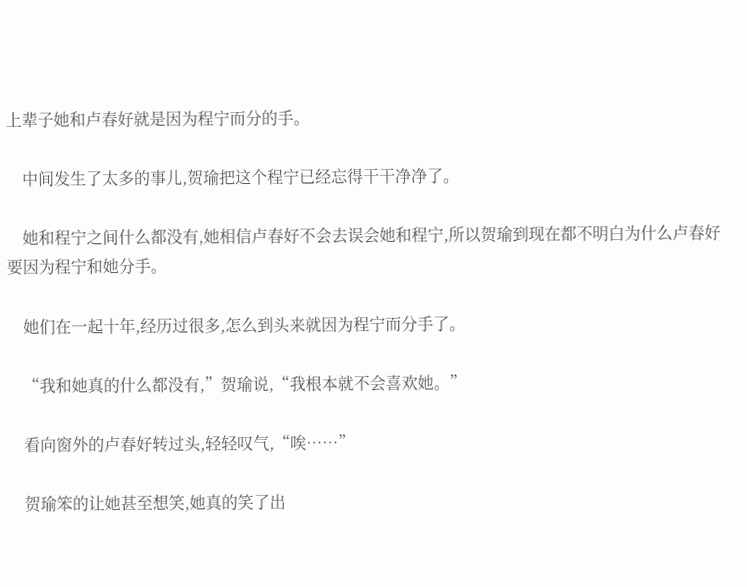上辈子她和卢春好就是因为程宁而分的手。

    中间发生了太多的事儿,贺瑜把这个程宁已经忘得干干净净了。

    她和程宁之间什么都没有,她相信卢春好不会去误会她和程宁,所以贺瑜到现在都不明白为什么卢春好要因为程宁和她分手。

    她们在一起十年,经历过很多,怎么到头来就因为程宁而分手了。

    “我和她真的什么都没有,”贺瑜说,“我根本就不会喜欢她。”

    看向窗外的卢春好转过头,轻轻叹气,“唉……”

    贺瑜笨的让她甚至想笑,她真的笑了出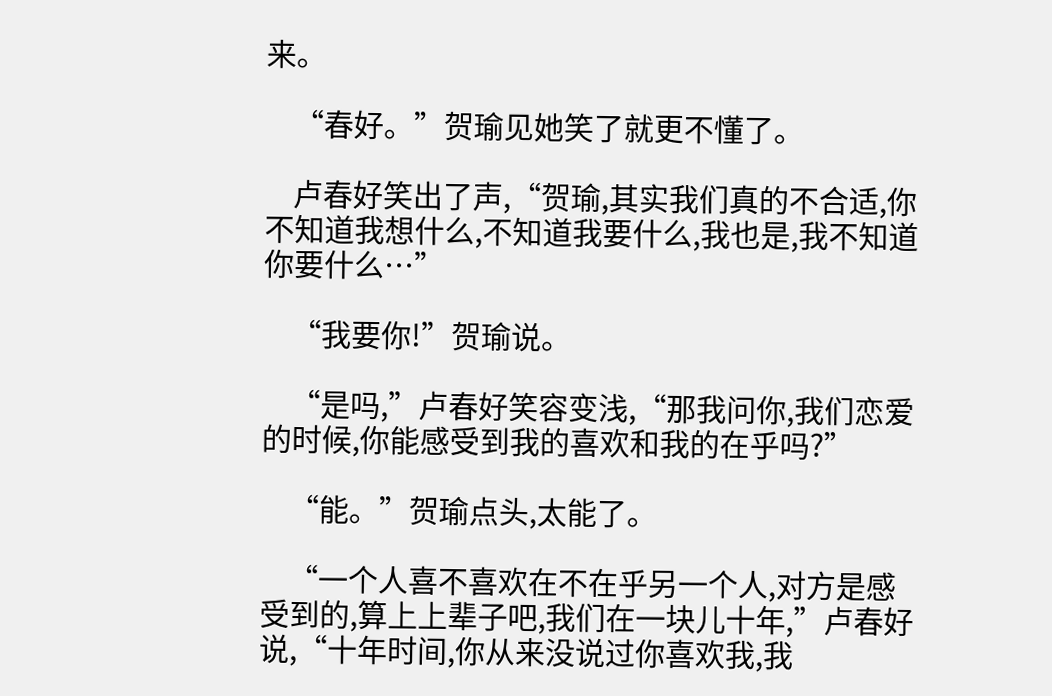来。

    “春好。”贺瑜见她笑了就更不懂了。

    卢春好笑出了声,“贺瑜,其实我们真的不合适,你不知道我想什么,不知道我要什么,我也是,我不知道你要什么…”

    “我要你!”贺瑜说。

    “是吗,”卢春好笑容变浅,“那我问你,我们恋爱的时候,你能感受到我的喜欢和我的在乎吗?”

    “能。”贺瑜点头,太能了。

    “一个人喜不喜欢在不在乎另一个人,对方是感受到的,算上上辈子吧,我们在一块儿十年,”卢春好说,“十年时间,你从来没说过你喜欢我,我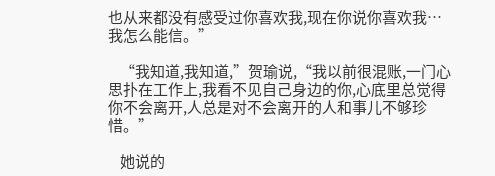也从来都没有感受过你喜欢我,现在你说你喜欢我…我怎么能信。”

    “我知道,我知道,”贺瑜说,“我以前很混账,一门心思扑在工作上,我看不见自己身边的你,心底里总觉得你不会离开,人总是对不会离开的人和事儿不够珍惜。”

    她说的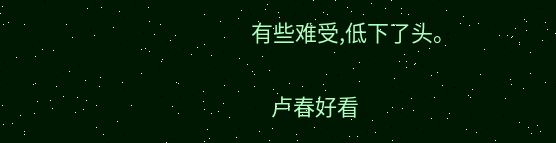有些难受,低下了头。

    卢春好看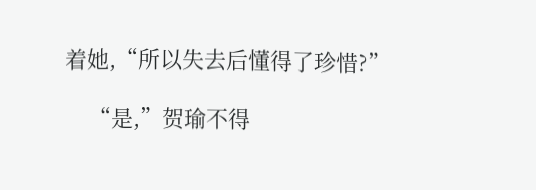着她,“所以失去后懂得了珍惜?”

    “是,”贺瑜不得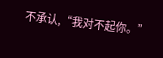不承认,“我对不起你。”